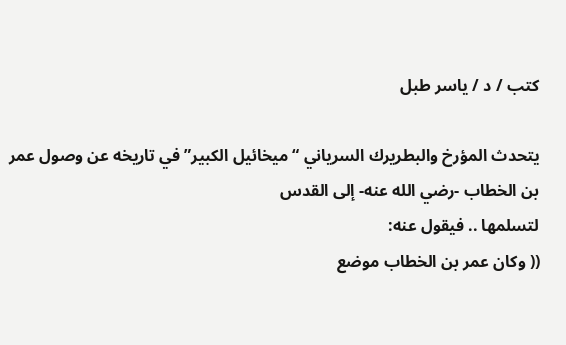كتب / د / ياسر طبل

يتحدث المؤرخ والبطريرك السرياني “ميخائيل الكبير” في تاريخه عن وصول عمر بن الخطاب -رضي الله عنه- إلى القدس
لتسلمها .. فيقول عنه:
(( وكان عمر بن الخطاب موضع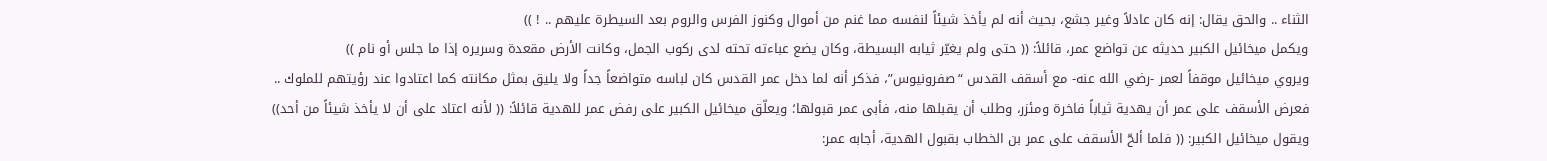الثناء .. والحق يقال: إنه كان عادلاً وغير جشع، بحيث أنه لم يأخذ شيئاً لنفسه مما غنم من أموال وكنوز الفرس والروم بعد السيطرة عليهم .. ! ))
ويكمل ميخائيل الكبير حديثه عن تواضع عمر، قائلاً: (( حتى ولم يغيّر ثيابه البسيطة، وكان يضع عباءته تحته لدى ركوب الجمل، وكانت الأرض مقعدة وسريره إذا ما جلس أو نام ))
ويروي ميخائيل موقفاً لعمر -رضي الله عنه- مع أسقف القدس “صفرونيوس”، فذكر أنه لما دخل عمر القدس كان لباسه متواضعاً جداً ولا يليق بمثل مكانته كما اعتادوا عند رؤيتهم للملوك ..
فعرض الأسقف على عمر أن يهدية ثياباً فاخرة ومئزر، وطلب أن يقبلها منه، فأبى عمر قبولها؛ ويعلّق ميخائيل الكبير على رفض عمر للهدية قائلاً: (( لأنه اعتاد على أن لا يأخذ شيئاً من أحد))
ويقول ميخائيل الكبير: (( فلما ألحّ الأسقف على عمر بن الخطاب بقبول الهدية، أجابه عمر: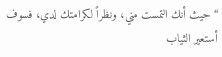“حيث أنك التمست مني، ونظراً لكرامتك لدي، فسوف أستعير الثياب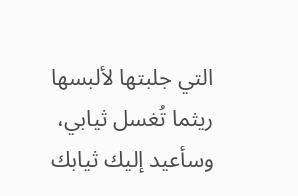التي جلبتها لألبسها ريثما تُغسل ثيابي، وسأعيد إليك ثيابك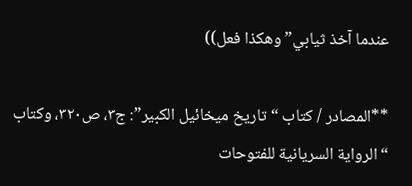عندما آخذ ثيابي” وهكذا فعل))

**المصادر / كتاب “تاريخ ميخائيل الكبير”: ج٣، ص٣٢٠، وكتاب “الرواية السريانية للفتوحات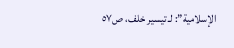الإسلامية”: لـ تيسير خلف، ص٥٧